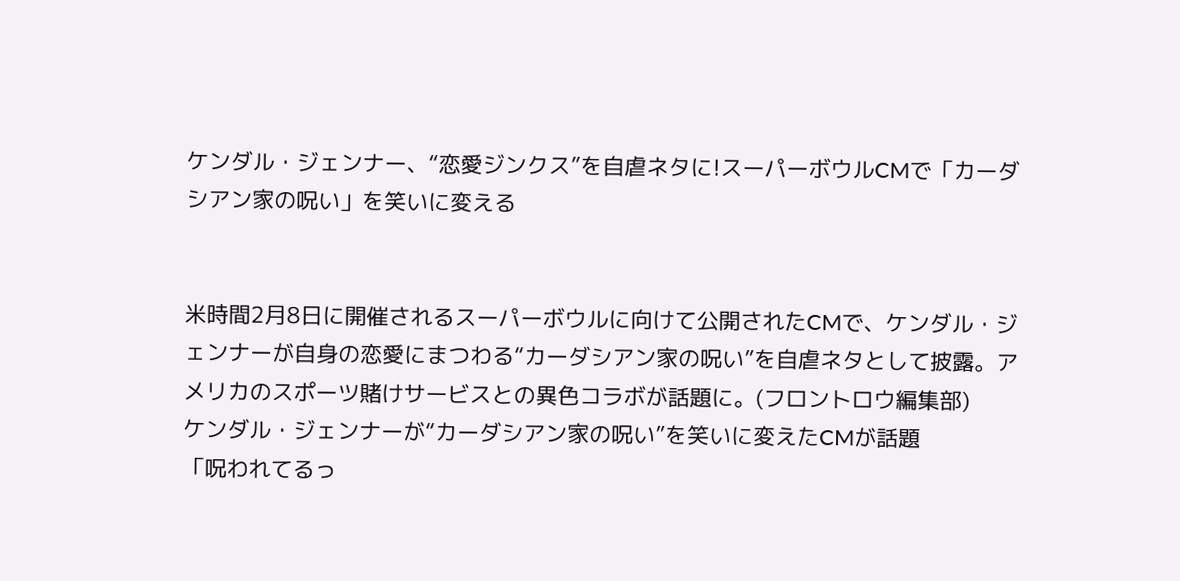ケンダル・ジェンナー、“恋愛ジンクス”を自虐ネタに!スーパーボウルCMで「カーダシアン家の呪い」を笑いに変える


米時間2月8日に開催されるスーパーボウルに向けて公開されたCMで、ケンダル・ジェンナーが自身の恋愛にまつわる“カーダシアン家の呪い”を自虐ネタとして披露。アメリカのスポーツ賭けサービスとの異色コラボが話題に。(フロントロウ編集部)
ケンダル・ジェンナーが“カーダシアン家の呪い”を笑いに変えたCMが話題
「呪われてるっ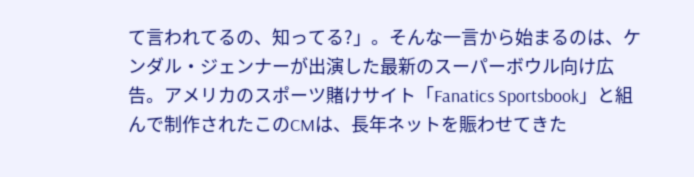て言われてるの、知ってる?」。そんな一言から始まるのは、ケンダル・ジェンナーが出演した最新のスーパーボウル向け広告。アメリカのスポーツ賭けサイト「Fanatics Sportsbook」と組んで制作されたこのCMは、長年ネットを賑わせてきた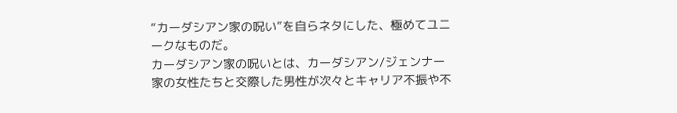“カーダシアン家の呪い”を自らネタにした、極めてユニークなものだ。
カーダシアン家の呪いとは、カーダシアン/ジェンナー家の女性たちと交際した男性が次々とキャリア不振や不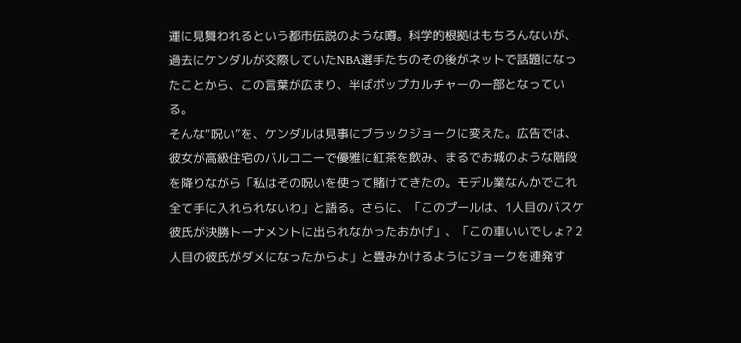運に見舞われるという都市伝説のような噂。科学的根拠はもちろんないが、過去にケンダルが交際していたNBA選手たちのその後がネットで話題になったことから、この言葉が広まり、半ばポップカルチャーの一部となっている。
そんな“呪い”を、ケンダルは見事にブラックジョークに変えた。広告では、彼女が高級住宅のバルコニーで優雅に紅茶を飲み、まるでお城のような階段を降りながら「私はその呪いを使って賭けてきたの。モデル業なんかでこれ全て手に入れられないわ」と語る。さらに、「このプールは、1人目のバスケ彼氏が決勝トーナメントに出られなかったおかげ」、「この車いいでしょ? 2人目の彼氏がダメになったからよ」と畳みかけるようにジョークを連発す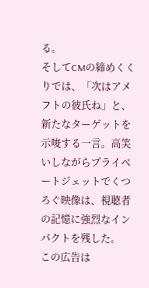る。
そしてCMの締めくくりでは、「次はアメフトの彼氏ね」と、新たなターゲットを示唆する一言。高笑いしながらプライベートジェットでくつろぐ映像は、視聴者の記憶に強烈なインパクトを残した。
この広告は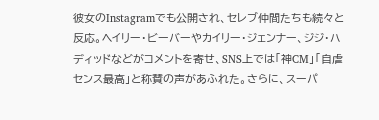彼女のInstagramでも公開され、セレブ仲間たちも続々と反応。ヘイリー・ビーバーやカイリー・ジェンナー、ジジ・ハディッドなどがコメントを寄せ、SNS上では「神CM」「自虐センス最高」と称賛の声があふれた。さらに、スーパ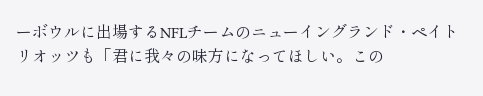ーボウルに出場するNFLチームのニューイングランド・ペイトリオッツも「君に我々の味方になってほしい。この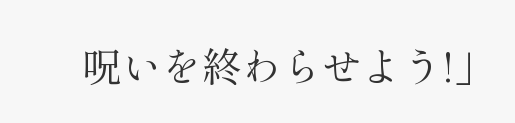呪いを終わらせよう!」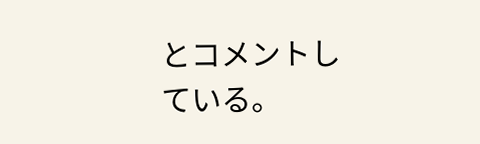とコメントしている。